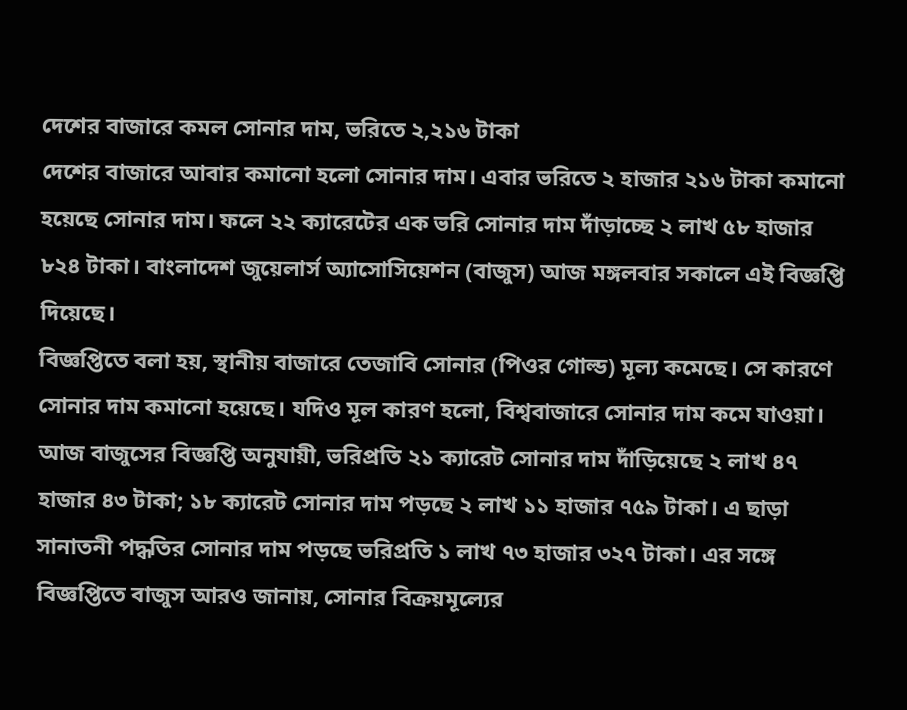দেশের বাজারে কমল সোনার দাম, ভরিতে ২,২১৬ টাকা
দেশের বাজারে আবার কমানো হলো সোনার দাম। এবার ভরিতে ২ হাজার ২১৬ টাকা কমানো হয়েছে সোনার দাম। ফলে ২২ ক্যারেটের এক ভরি সোনার দাম দাঁড়াচ্ছে ২ লাখ ৫৮ হাজার ৮২৪ টাকা। বাংলাদেশ জুয়েলার্স অ্যাসোসিয়েশন (বাজুস) আজ মঙ্গলবার সকালে এই বিজ্ঞপ্তি দিয়েছে।
বিজ্ঞপ্তিতে বলা হয়, স্থানীয় বাজারে তেজাবি সোনার (পিওর গোল্ড) মূল্য কমেছে। সে কারণে সোনার দাম কমানো হয়েছে। যদিও মূল কারণ হলো, বিশ্ববাজারে সোনার দাম কমে যাওয়া।
আজ বাজুসের বিজ্ঞপ্তি অনুযায়ী, ভরিপ্রতি ২১ ক্যারেট সোনার দাম দাঁড়িয়েছে ২ লাখ ৪৭ হাজার ৪৩ টাকা; ১৮ ক্যারেট সোনার দাম পড়ছে ২ লাখ ১১ হাজার ৭৫৯ টাকা। এ ছাড়া সানাতনী পদ্ধতির সোনার দাম পড়ছে ভরিপ্রতি ১ লাখ ৭৩ হাজার ৩২৭ টাকা। এর সঙ্গে বিজ্ঞপ্তিতে বাজুস আরও জানায়, সোনার বিক্রয়মূল্যের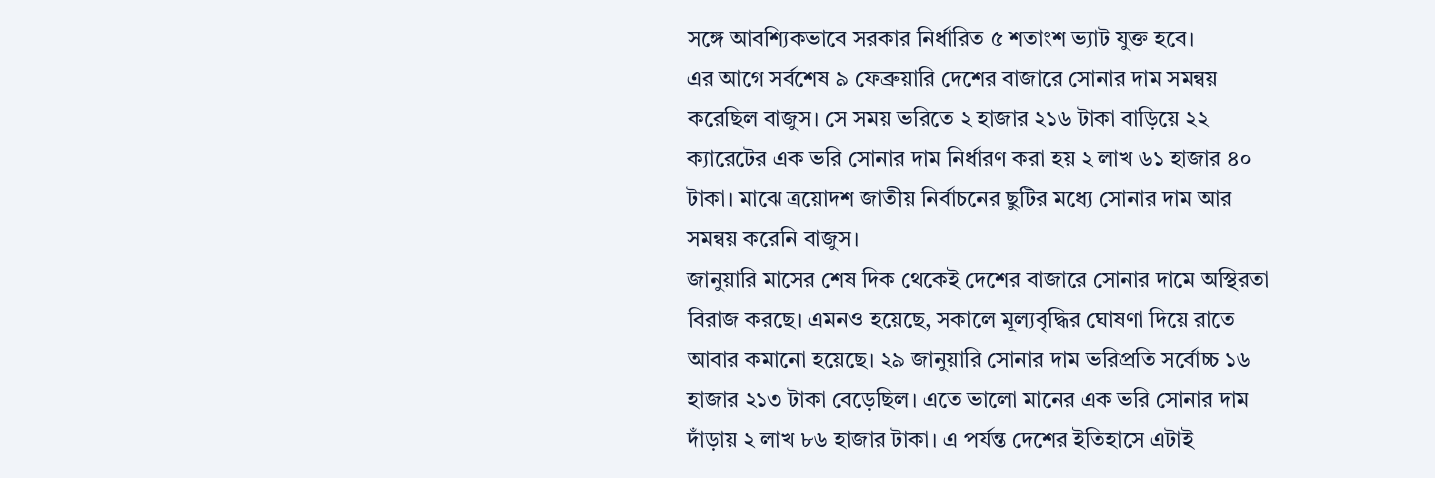সঙ্গে আবশ্যিকভাবে সরকার নির্ধারিত ৫ শতাংশ ভ্যাট যুক্ত হবে।
এর আগে সর্বশেষ ৯ ফেব্রুয়ারি দেশের বাজারে সোনার দাম সমন্বয় করেছিল বাজুস। সে সময় ভরিতে ২ হাজার ২১৬ টাকা বাড়িয়ে ২২ ক্যারেটের এক ভরি সোনার দাম নির্ধারণ করা হয় ২ লাখ ৬১ হাজার ৪০ টাকা। মাঝে ত্রয়োদশ জাতীয় নির্বাচনের ছুটির মধ্যে সোনার দাম আর সমন্বয় করেনি বাজুস।
জানুয়ারি মাসের শেষ দিক থেকেই দেশের বাজারে সোনার দামে অস্থিরতা বিরাজ করছে। এমনও হয়েছে, সকালে মূল্যবৃদ্ধির ঘোষণা দিয়ে রাতে আবার কমানো হয়েছে। ২৯ জানুয়ারি সোনার দাম ভরিপ্রতি সর্বোচ্চ ১৬ হাজার ২১৩ টাকা বেড়েছিল। এতে ভালো মানের এক ভরি সোনার দাম দাঁড়ায় ২ লাখ ৮৬ হাজার টাকা। এ পর্যন্ত দেশের ইতিহাসে এটাই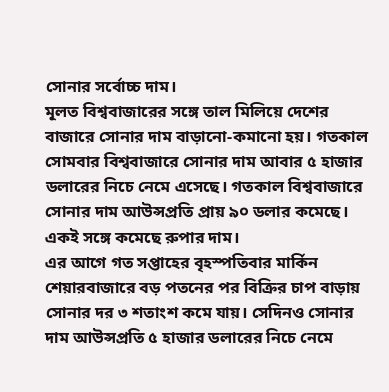সোনার সর্বোচ্চ দাম।
মূলত বিশ্ববাজারের সঙ্গে তাল মিলিয়ে দেশের বাজারে সোনার দাম বাড়ানো-কমানো হয়। গতকাল সোমবার বিশ্ববাজারে সোনার দাম আবার ৫ হাজার ডলারের নিচে নেমে এসেছে। গতকাল বিশ্ববাজারে সোনার দাম আউন্সপ্রতি প্রায় ৯০ ডলার কমেছে। একই সঙ্গে কমেছে রুপার দাম।
এর আগে গত সপ্তাহের বৃহস্পতিবার মার্কিন শেয়ারবাজারে বড় পতনের পর বিক্রির চাপ বাড়ায় সোনার দর ৩ শতাংশ কমে যায়। সেদিনও সোনার দাম আউন্সপ্রতি ৫ হাজার ডলারের নিচে নেমে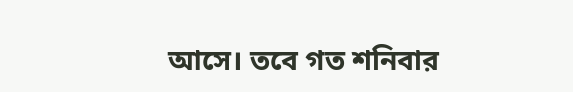আসে। তবে গত শনিবার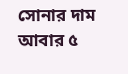সোনার দাম আবার ৫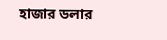হাজার ডলার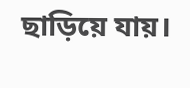ছাড়িয়ে যায়।